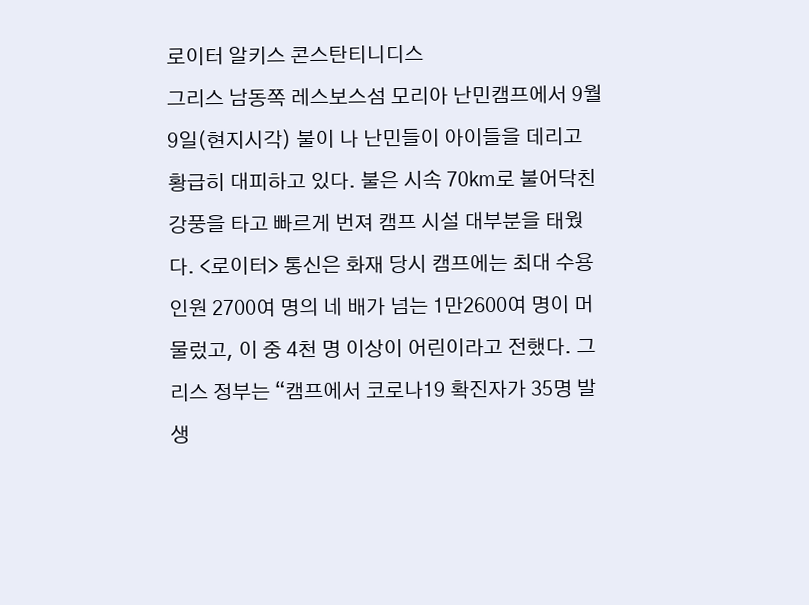로이터 알키스 콘스탄티니디스
그리스 남동쪽 레스보스섬 모리아 난민캠프에서 9월9일(현지시각) 불이 나 난민들이 아이들을 데리고 황급히 대피하고 있다. 불은 시속 70㎞로 불어닥친 강풍을 타고 빠르게 번져 캠프 시설 대부분을 태웠다. <로이터> 통신은 화재 당시 캠프에는 최대 수용 인원 2700여 명의 네 배가 넘는 1만2600여 명이 머물렀고, 이 중 4천 명 이상이 어린이라고 전했다. 그리스 정부는 “캠프에서 코로나19 확진자가 35명 발생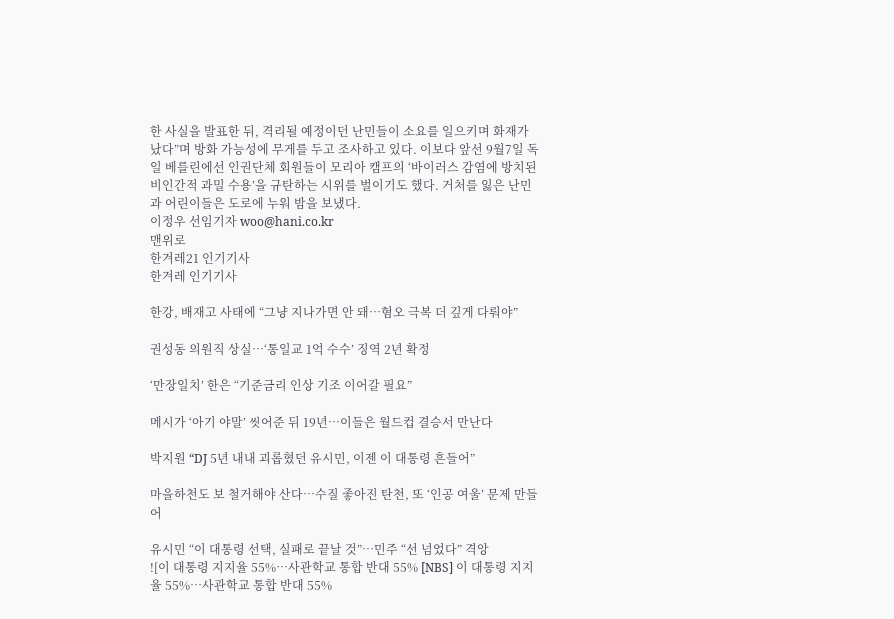한 사실을 발표한 뒤, 격리될 예정이던 난민들이 소요를 일으키며 화재가 났다”며 방화 가능성에 무게를 두고 조사하고 있다. 이보다 앞선 9월7일 독일 베를린에선 인권단체 회원들이 모리아 캠프의 ‘바이러스 감염에 방치된 비인간적 과밀 수용’을 규탄하는 시위를 벌이기도 했다. 거처를 잃은 난민과 어린이들은 도로에 누워 밤을 보냈다.
이정우 선임기자 woo@hani.co.kr
맨위로
한겨레21 인기기사
한겨레 인기기사

한강, 배재고 사태에 “그냥 지나가면 안 돼…혐오 극복 더 깊게 다뤄야”

권성동 의원직 상실…‘통일교 1억 수수’ 징역 2년 확정

‘만장일치’ 한은 “기준금리 인상 기조 이어갈 필요”

메시가 ‘아기 야말’ 씻어준 뒤 19년…이들은 월드컵 결승서 만난다

박지원 “DJ 5년 내내 괴롭혔던 유시민, 이젠 이 대통령 흔들어”

마을하천도 보 철거해야 산다…수질 좋아진 탄천, 또 ‘인공 여울’ 문제 만들어

유시민 “이 대통령 선택, 실패로 끝날 것”…민주 “선 넘었다” 격앙
![이 대통령 지지율 55%…사관학교 통합 반대 55% [NBS] 이 대통령 지지율 55%…사관학교 통합 반대 55%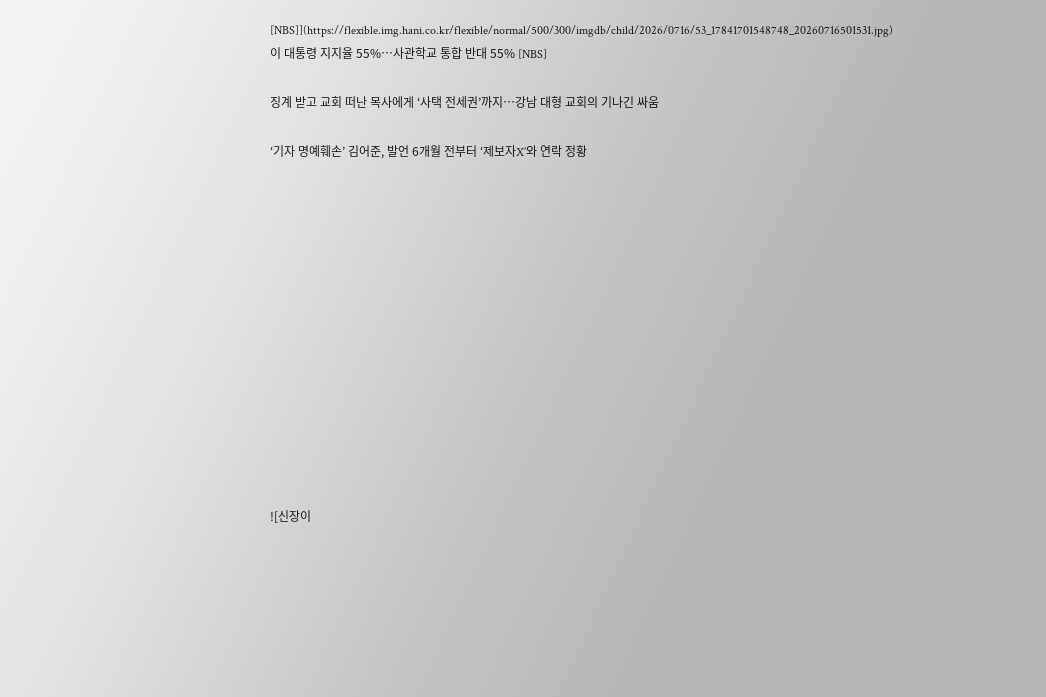[NBS]](https://flexible.img.hani.co.kr/flexible/normal/500/300/imgdb/child/2026/0716/53_17841701548748_20260716501531.jpg)
이 대통령 지지율 55%…사관학교 통합 반대 55% [NBS]

징계 받고 교회 떠난 목사에게 ‘사택 전세권’까지…강남 대형 교회의 기나긴 싸움

‘기자 명예훼손’ 김어준, 발언 6개월 전부터 ‘제보자X’와 연락 정황














![신장이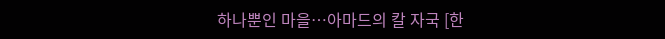하나뿐인 마을…아마드의 칼 자국 [한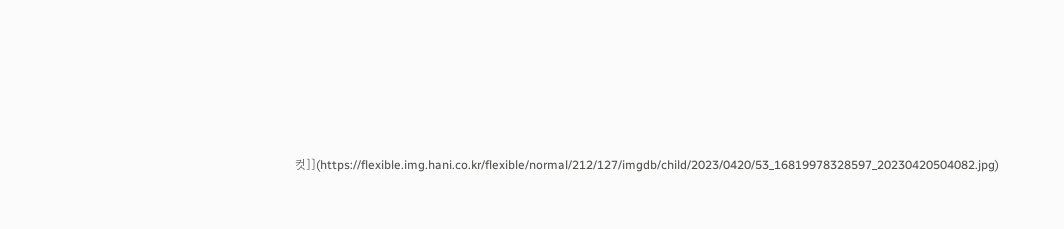컷]](https://flexible.img.hani.co.kr/flexible/normal/212/127/imgdb/child/2023/0420/53_16819978328597_20230420504082.jpg)